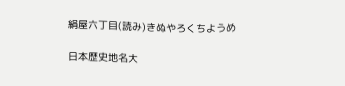絹屋六丁目(読み)きぬやろくちようめ

日本歴史地名大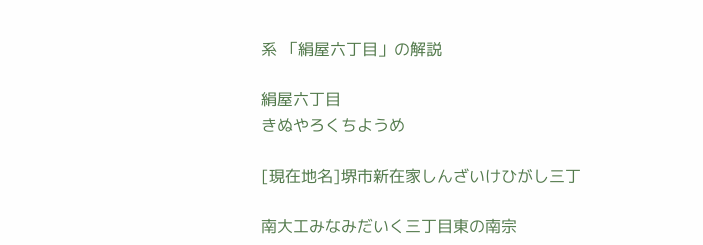系 「絹屋六丁目」の解説

絹屋六丁目
きぬやろくちようめ

[現在地名]堺市新在家しんざいけひがし三丁

南大工みなみだいく三丁目東の南宗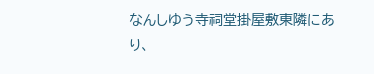なんしゆう寺祠堂掛屋敷東隣にあり、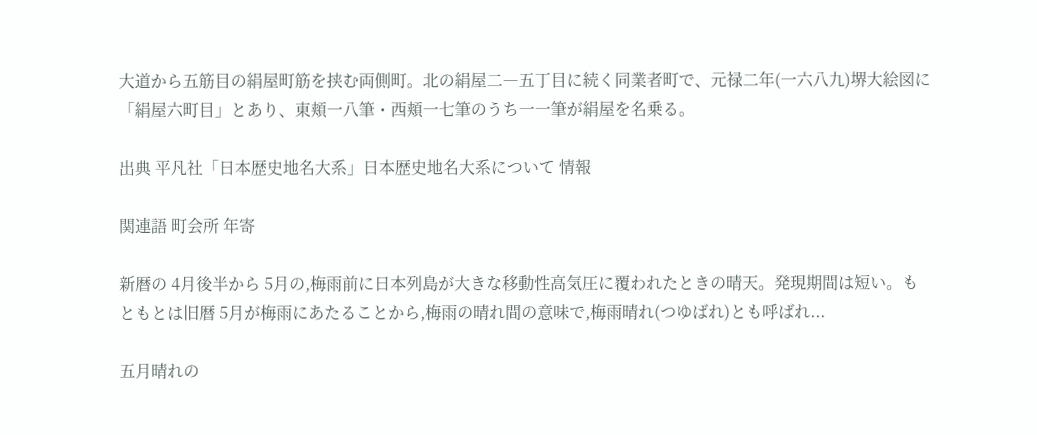大道から五筋目の絹屋町筋を挟む両側町。北の絹屋二―五丁目に続く同業者町で、元禄二年(一六八九)堺大絵図に「絹屋六町目」とあり、東頬一八筆・西頬一七筆のうち一一筆が絹屋を名乗る。

出典 平凡社「日本歴史地名大系」日本歴史地名大系について 情報

関連語 町会所 年寄

新暦の 4月後半から 5月の,梅雨前に日本列島が大きな移動性高気圧に覆われたときの晴天。発現期間は短い。もともとは旧暦 5月が梅雨にあたることから,梅雨の晴れ間の意味で,梅雨晴れ(つゆばれ)とも呼ばれ...

五月晴れの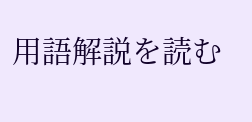用語解説を読む